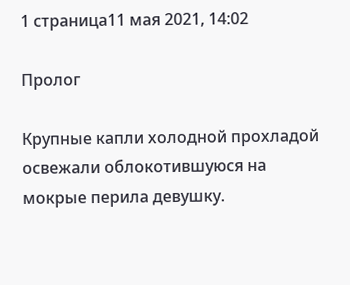1 страница11 мая 2021, 14:02

Пролог

Крупные капли холодной прохладой освежали облокотившуюся на мокрые перила девушку.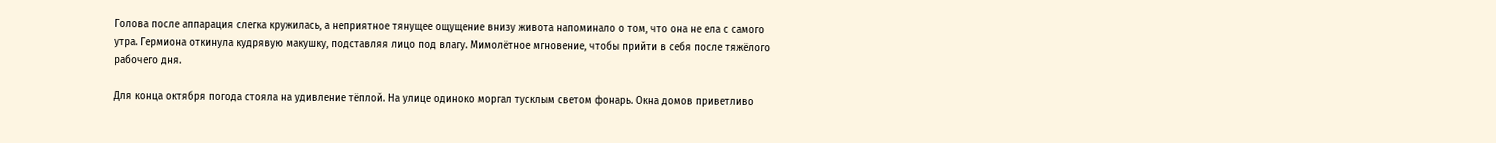Голова после аппарация слегка кружилась, а неприятное тянущее ощущение внизу живота напоминало о том, что она не ела с самого утра. Гермиона откинула кудрявую макушку, подставляя лицо под влагу. Мимолётное мгновение, чтобы прийти в себя после тяжёлого рабочего дня.

Для конца октября погода стояла на удивление тёплой. На улице одиноко моргал тусклым светом фонарь. Окна домов приветливо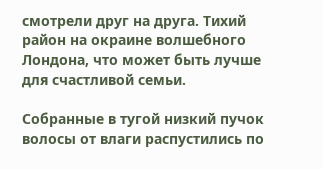смотрели друг на друга. Тихий район на окраине волшебного Лондона, что может быть лучше для счастливой семьи.

Собранные в тугой низкий пучок волосы от влаги распустились по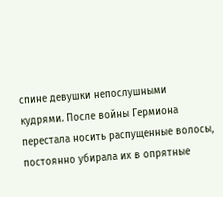спине девушки непослушными кудрями. После войны Гермиона перестала носить распущенные волосы, постоянно убирала их в опрятные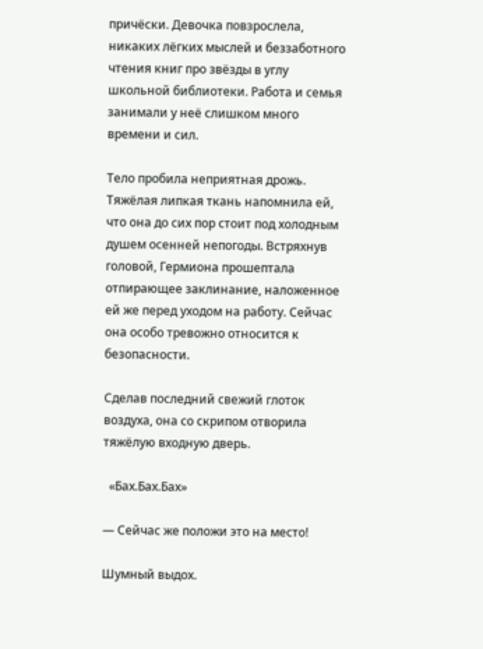причёски. Девочка повзрослела, никаких лёгких мыслей и беззаботного чтения книг про звёзды в углу школьной библиотеки. Работа и семья занимали у неё слишком много времени и сил.

Тело пробила неприятная дрожь. Тяжёлая липкая ткань напомнила ей, что она до сих пор стоит под холодным душем осенней непогоды. Встряхнув головой, Гермиона прошептала отпирающее заклинание, наложенное ей же перед уходом на работу. Сейчас она особо тревожно относится к безопасности.

Сделав последний свежий глоток воздуха, она со скрипом отворила тяжёлую входную дверь.

  «Бах.Бах.Бах»

— Сейчас же положи это на место!

Шумный выдох.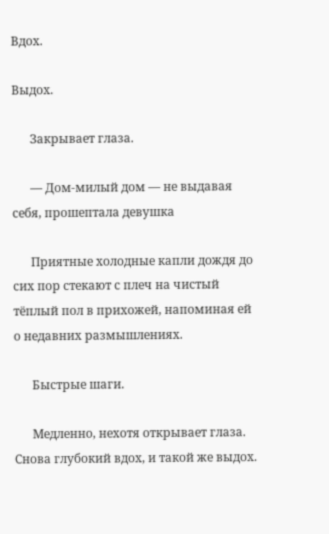Вдох.

Выдох.

      Закрывает глаза.

      — Дом-милый дом — не выдавая себя, прошептала девушка

      Приятные холодные капли дождя до сих пор стекают с плеч на чистый тёплый пол в прихожей, напоминая ей о недавних размышлениях.

      Быстрые шаги.

      Медленно, нехотя открывает глаза. Снова глубокий вдох, и такой же выдох.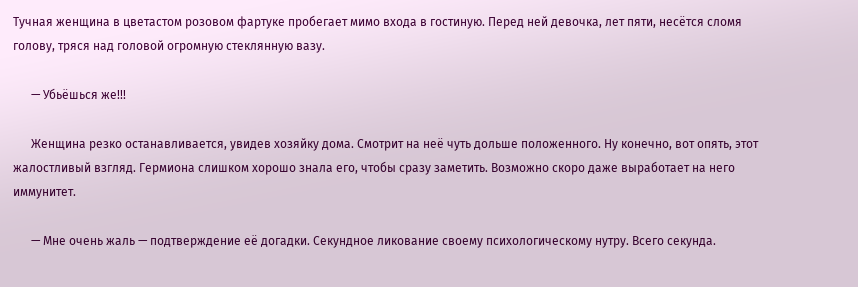Тучная женщина в цветастом розовом фартуке пробегает мимо входа в гостиную. Перед ней девочка, лет пяти, несётся сломя голову, тряся над головой огромную стеклянную вазу.

      — Убьёшься же!!!

      Женщина резко останавливается, увидев хозяйку дома. Смотрит на неё чуть дольше положенного. Ну конечно, вот опять, этот жалостливый взгляд. Гермиона слишком хорошо знала его, чтобы сразу заметить. Возможно скоро даже выработает на него иммунитет.

      — Мне очень жаль — подтверждение её догадки. Секундное ликование своему психологическому нутру. Всего секунда.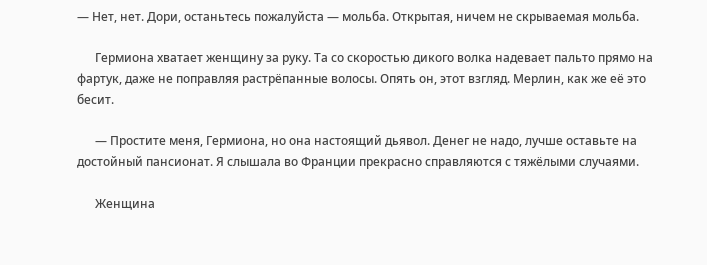— Нет, нет. Дори, останьтесь пожалуйста — мольба. Открытая, ничем не скрываемая мольба.

      Гермиона хватает женщину за руку. Та со скоростью дикого волка надевает пальто прямо на фартук, даже не поправляя растрёпанные волосы. Опять он, этот взгляд. Мерлин, как же её это бесит.

      — Простите меня, Гермиона, но она настоящий дьявол. Денег не надо, лучше оставьте на достойный пансионат. Я слышала во Франции прекрасно справляются с тяжёлыми случаями.

      Женщина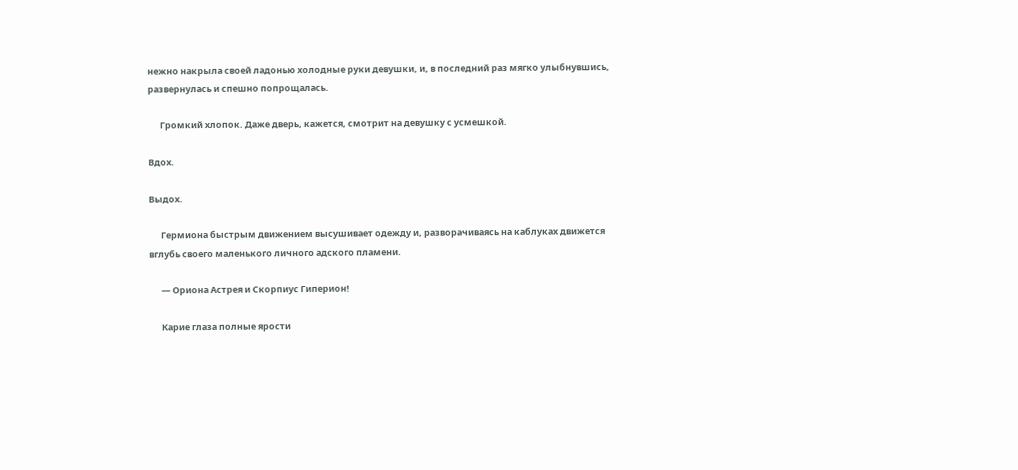нежно накрыла своей ладонью холодные руки девушки, и, в последний раз мягко улыбнувшись, развернулась и спешно попрощалась.

      Громкий хлопок. Даже дверь, кажется, смотрит на девушку с усмешкой.

Вдох.

Выдох.

      Гермиона быстрым движением высушивает одежду и, разворачиваясь на каблуках движется вглубь своего маленького личного адского пламени.

      — Ориона Астрея и Скорпиус Гиперион!

      Карие глаза полные ярости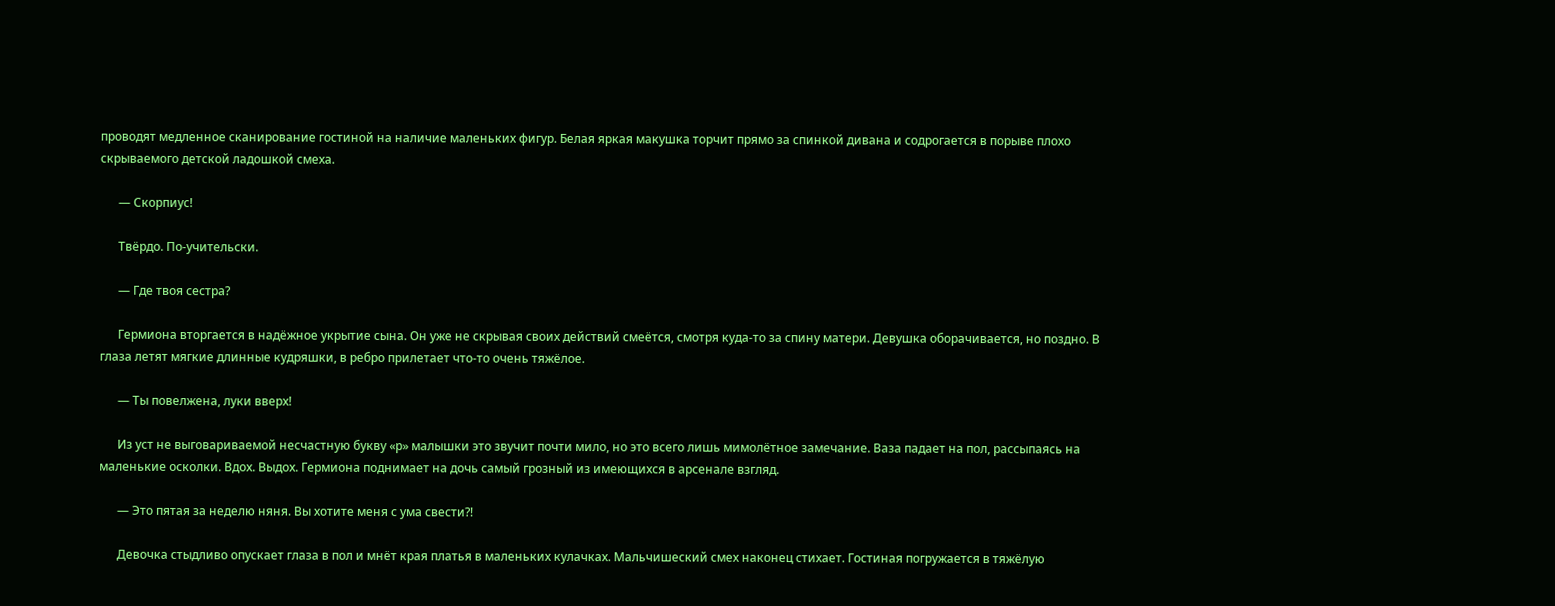проводят медленное сканирование гостиной на наличие маленьких фигур. Белая яркая макушка торчит прямо за спинкой дивана и содрогается в порыве плохо скрываемого детской ладошкой смеха.

      — Скорпиус!

      Твёрдо. По-учительски.

      — Где твоя сестра?

      Гермиона вторгается в надёжное укрытие сына. Он уже не скрывая своих действий смеётся, смотря куда-то за спину матери. Девушка оборачивается, но поздно. В глаза летят мягкие длинные кудряшки, в ребро прилетает что-то очень тяжёлое.

      — Ты повелжена, луки вверх!

      Из уст не выговариваемой несчастную букву «р» малышки это звучит почти мило, но это всего лишь мимолётное замечание. Ваза падает на пол, рассыпаясь на маленькие осколки. Вдох. Выдох. Гермиона поднимает на дочь самый грозный из имеющихся в арсенале взгляд.

      — Это пятая за неделю няня. Вы хотите меня с ума свести?!

      Девочка стыдливо опускает глаза в пол и мнёт края платья в маленьких кулачках. Мальчишеский смех наконец стихает. Гостиная погружается в тяжёлую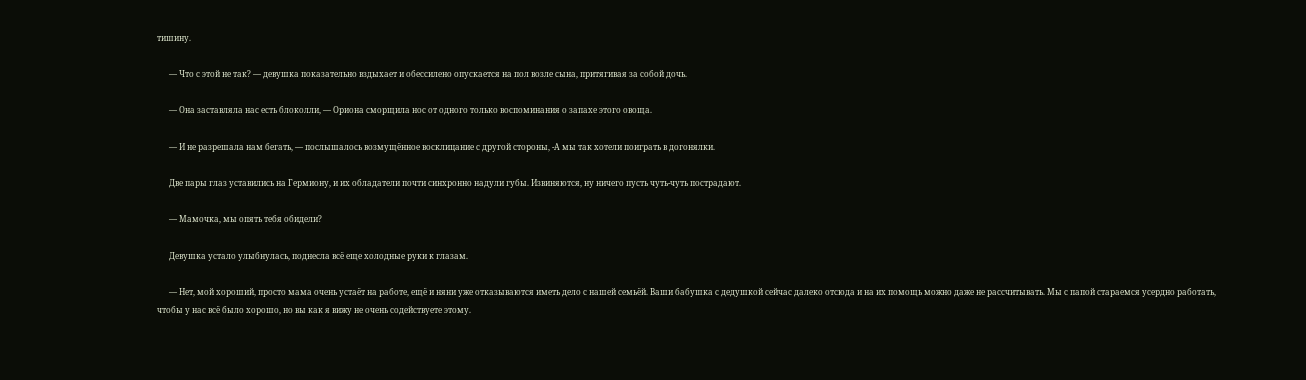тишину.

      — Что с этой не так? — девушка показательно вздыхает и обессилено опускается на пол возле сына, притягивая за собой дочь.

      — Она заставляла нас есть блоколли, — Ориона сморщила нос от одного только воспоминания о запахе этого овоща.

      — И не разрешала нам бегать, — послышалось возмущённое восклицание с другой стороны, -А мы так хотели поиграть в догонялки.

      Две пары глаз уставились на Гермиону, и их обладатели почти синхронно надули губы. Извиняются, ну ничего пусть чуть-чуть пострадают.

      — Мамочка, мы опять тебя обидели?

      Девушка устало улыбнулась, поднесла всё еще холодные руки к глазам.

      — Нет, мой хороший, просто мама очень устаёт на работе, ещё и няни уже отказываются иметь дело с нашей семьёй. Ваши бабушка с дедушкой сейчас далеко отсюда и на их помощь можно даже не рассчитывать. Мы с папой стараемся усердно работать, чтобы у нас всё было хорошо, но вы как я вижу не очень содействуете этому.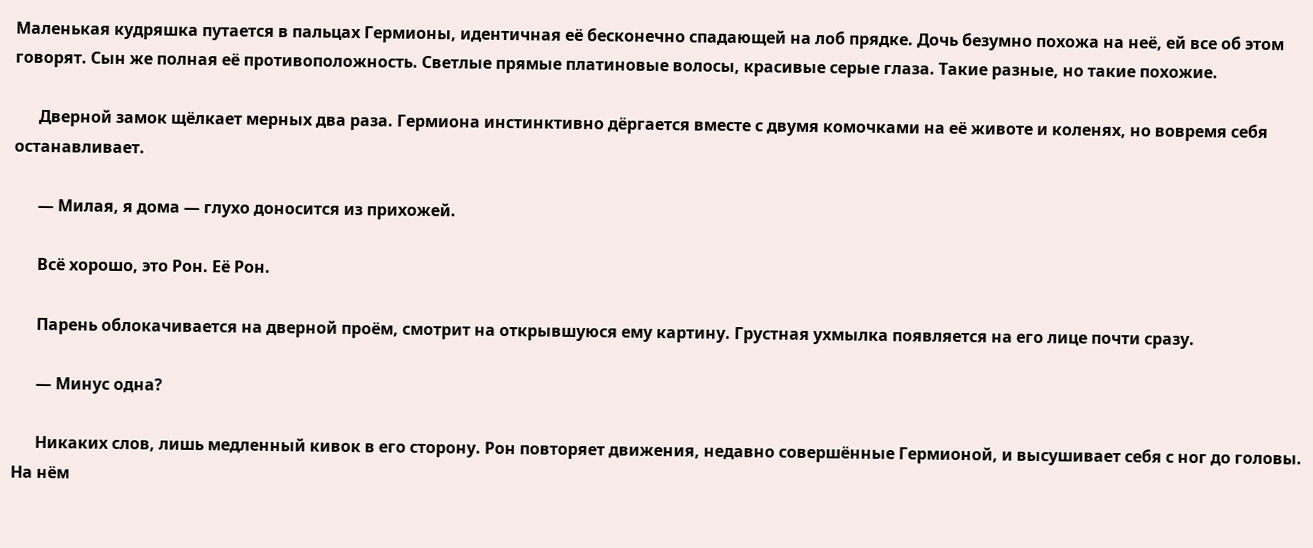Маленькая кудряшка путается в пальцах Гермионы, идентичная её бесконечно спадающей на лоб прядке. Дочь безумно похожа на неё, ей все об этом говорят. Сын же полная её противоположность. Светлые прямые платиновые волосы, красивые серые глаза. Такие разные, но такие похожие.

      Дверной замок щёлкает мерных два раза. Гермиона инстинктивно дёргается вместе с двумя комочками на её животе и коленях, но вовремя себя останавливает.

      — Милая, я дома — глухо доносится из прихожей.

      Всё хорошо, это Рон. Её Рон.

      Парень облокачивается на дверной проём, смотрит на открывшуюся ему картину. Грустная ухмылка появляется на его лице почти сразу.

      — Минус одна?

      Никаких слов, лишь медленный кивок в его сторону. Рон повторяет движения, недавно совершённые Гермионой, и высушивает себя с ног до головы. На нём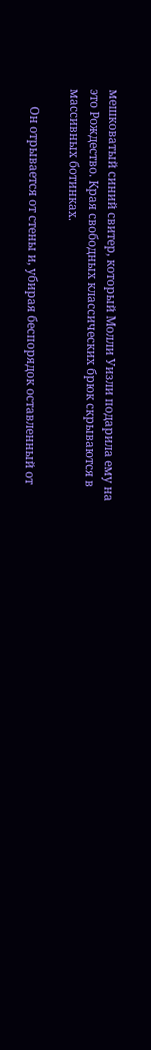мешковатый синий свитер, который Молли Уизли подарила ему на это Рождество. Края свободных классических брюк скрываются в массивных ботинках.

      Он отрывается от стены и, убирая беспорядок оставленный от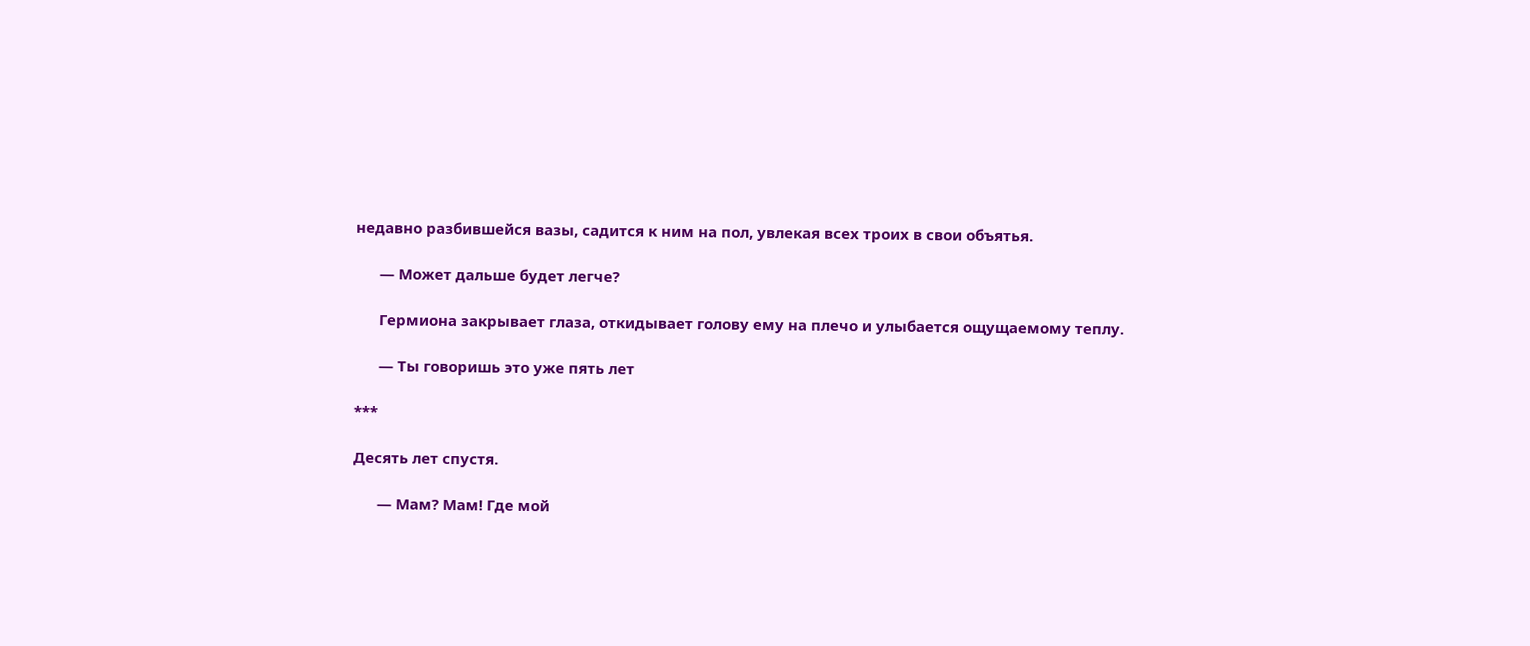недавно разбившейся вазы, садится к ним на пол, увлекая всех троих в свои объятья.

      — Может дальше будет легче?

      Гермиона закрывает глаза, откидывает голову ему на плечо и улыбается ощущаемому теплу.

      — Ты говоришь это уже пять лет

***

Десять лет спустя.

      — Мам? Мам! Где мой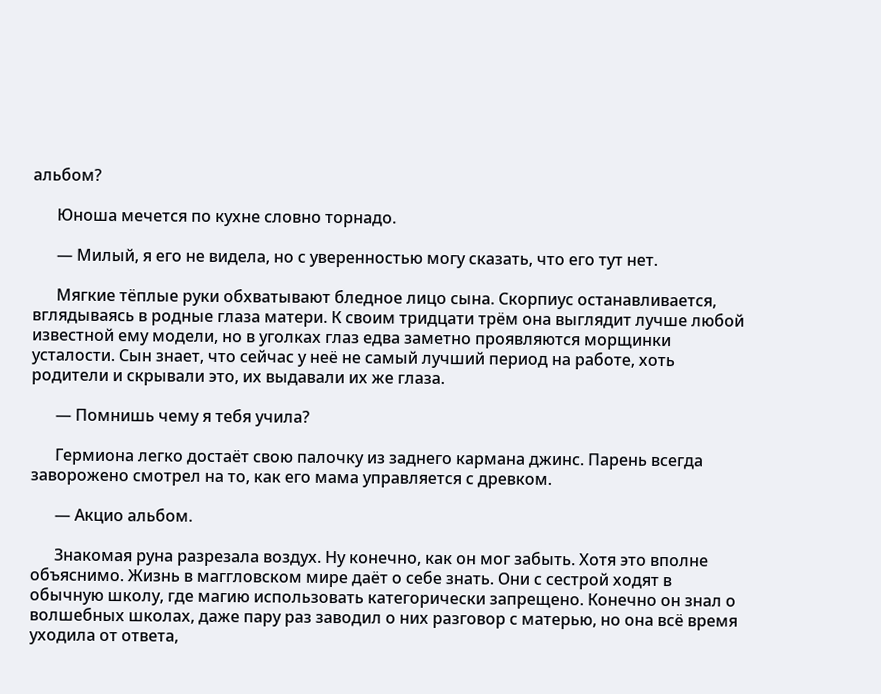альбом?

      Юноша мечется по кухне словно торнадо.

      — Милый, я его не видела, но с уверенностью могу сказать, что его тут нет.

      Мягкие тёплые руки обхватывают бледное лицо сына. Скорпиус останавливается, вглядываясь в родные глаза матери. К своим тридцати трём она выглядит лучше любой известной ему модели, но в уголках глаз едва заметно проявляются морщинки усталости. Сын знает, что сейчас у неё не самый лучший период на работе, хоть родители и скрывали это, их выдавали их же глаза.

      — Помнишь чему я тебя учила?

      Гермиона легко достаёт свою палочку из заднего кармана джинс. Парень всегда заворожено смотрел на то, как его мама управляется с древком.

      — Акцио альбом.

      Знакомая руна разрезала воздух. Ну конечно, как он мог забыть. Хотя это вполне объяснимо. Жизнь в маггловском мире даёт о себе знать. Они с сестрой ходят в обычную школу, где магию использовать категорически запрещено. Конечно он знал о волшебных школах, даже пару раз заводил о них разговор с матерью, но она всё время уходила от ответа,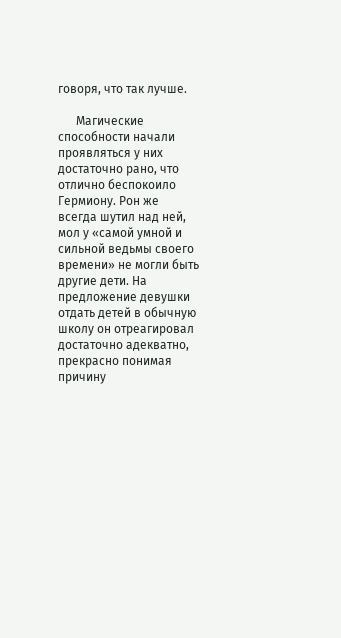говоря, что так лучше.

      Магические способности начали проявляться у них достаточно рано, что отлично беспокоило Гермиону. Рон же всегда шутил над ней, мол у «самой умной и сильной ведьмы своего времени» не могли быть другие дети. На предложение девушки отдать детей в обычную школу он отреагировал достаточно адекватно, прекрасно понимая причину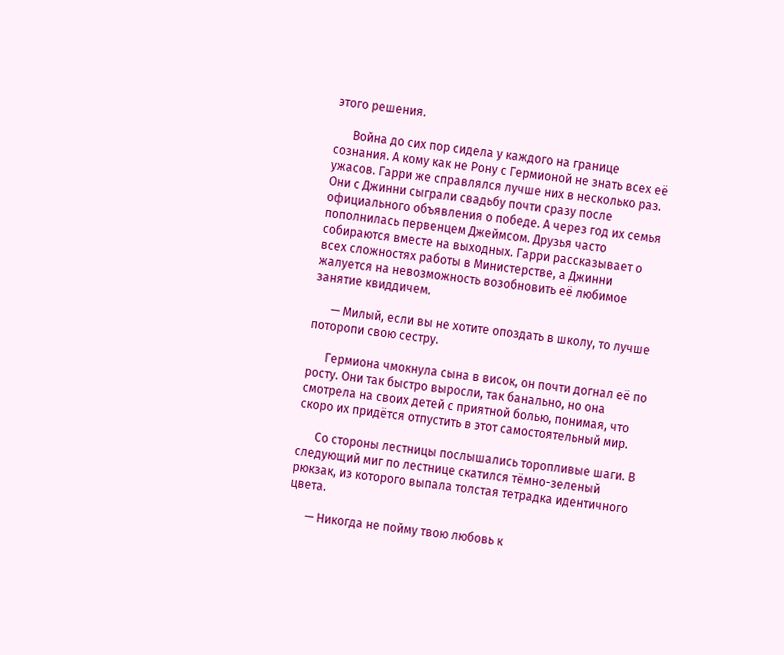этого решения.

      Война до сих пор сидела у каждого на границе сознания. А кому как не Рону с Гермионой не знать всех её ужасов. Гарри же справлялся лучше них в несколько раз. Они с Джинни сыграли свадьбу почти сразу после официального объявления о победе. А через год их семья пополнилась первенцем Джеймсом. Друзья часто собираются вместе на выходных. Гарри рассказывает о всех сложностях работы в Министерстве, а Джинни жалуется на невозможность возобновить её любимое занятие квиддичем.

      — Милый, если вы не хотите опоздать в школу, то лучше поторопи свою сестру.

      Гермиона чмокнула сына в висок, он почти догнал её по росту. Они так быстро выросли, так банально, но она смотрела на своих детей с приятной болью, понимая, что скоро их придётся отпустить в этот самостоятельный мир.

      Со стороны лестницы послышались торопливые шаги. В следующий миг по лестнице скатился тёмно-зеленый рюкзак, из которого выпала толстая тетрадка идентичного цвета.

      — Никогда не пойму твою любовь к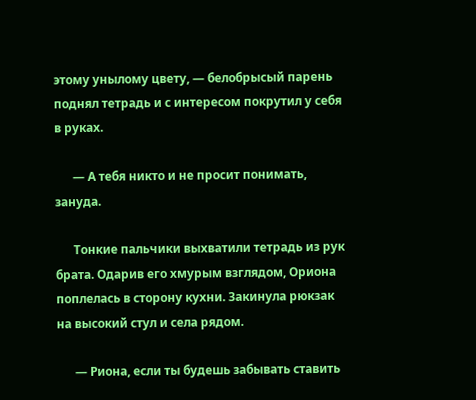этому унылому цвету, — белобрысый парень поднял тетрадь и с интересом покрутил у себя в руках.

      — А тебя никто и не просит понимать, зануда.

      Тонкие пальчики выхватили тетрадь из рук брата. Одарив его хмурым взглядом, Ориона поплелась в сторону кухни. Закинула рюкзак на высокий стул и села рядом.

      — Риона, если ты будешь забывать ставить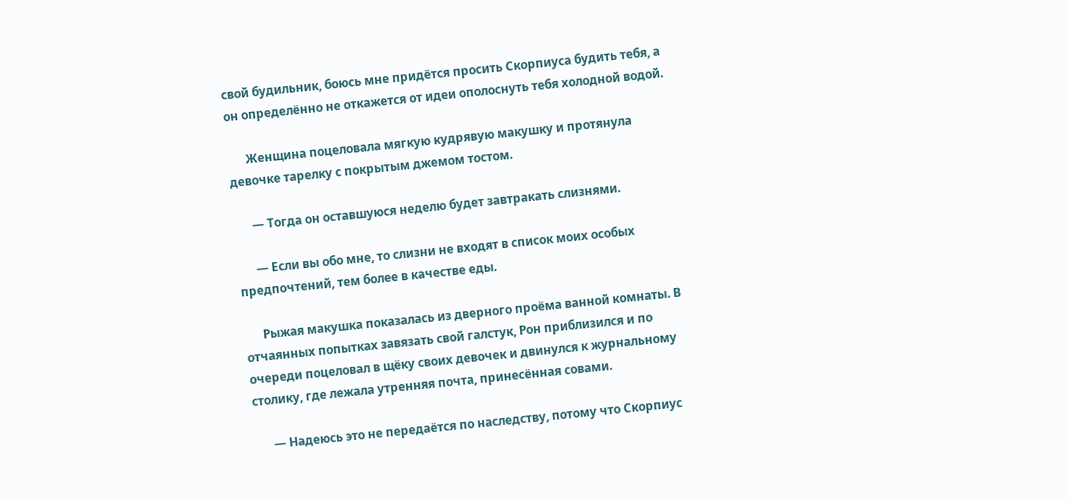свой будильник, боюсь мне придётся просить Скорпиуса будить тебя, а он определённо не откажется от идеи ополоснуть тебя холодной водой.

      Женщина поцеловала мягкую кудрявую макушку и протянула девочке тарелку с покрытым джемом тостом.

      — Тогда он оставшуюся неделю будет завтракать слизнями.

      — Если вы обо мне, то слизни не входят в список моих особых предпочтений, тем более в качестве еды.

      Рыжая макушка показалась из дверного проёма ванной комнаты. В отчаянных попытках завязать свой галстук, Рон приблизился и по очереди поцеловал в щёку своих девочек и двинулся к журнальному столику, где лежала утренняя почта, принесённая совами.

      — Надеюсь это не передаётся по наследству, потому что Скорпиус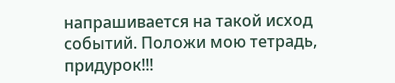напрашивается на такой исход событий. Положи мою тетрадь, придурок!!!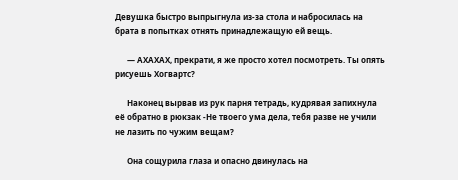Девушка быстро выпрыгнула из-за стола и набросилась на брата в попытках отнять принадлежащую ей вещь.

      — АХАХАХ, прекрати, я же просто хотел посмотреть. Ты опять рисуешь Хогвартс?

      Наконец вырвав из рук парня тетрадь, кудрявая запихнула её обратно в рюкзак -Не твоего ума дела, тебя разве не учили не лазить по чужим вещам?

      Она сощурила глаза и опасно двинулась на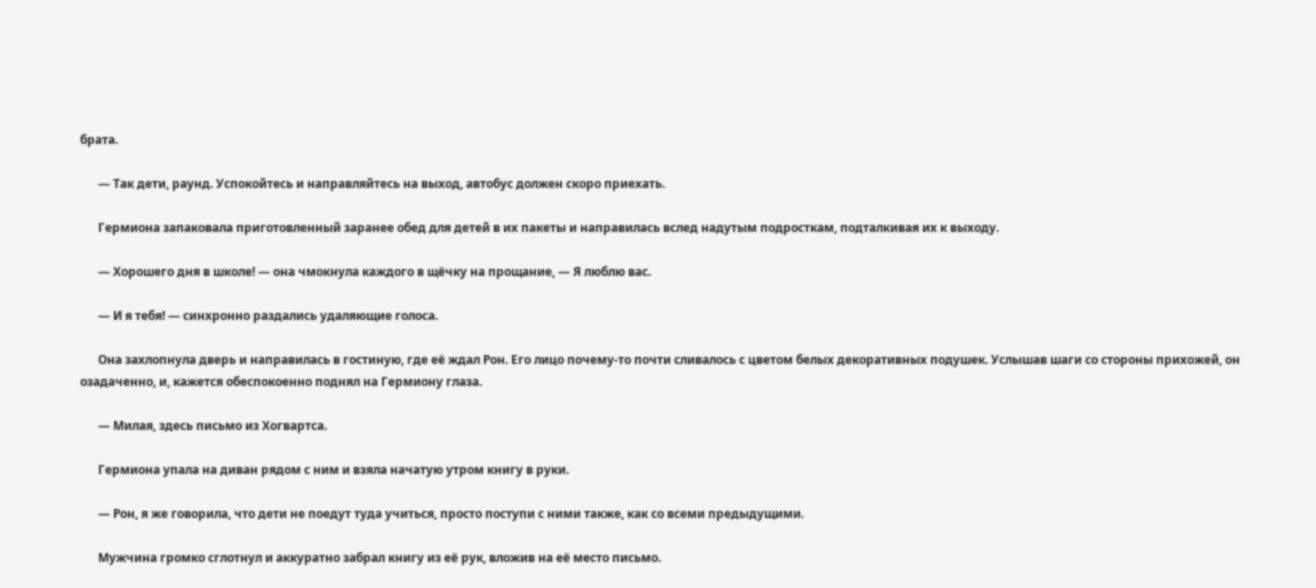брата.

      — Так дети, раунд. Успокойтесь и направляйтесь на выход, автобус должен скоро приехать.

      Гермиона запаковала приготовленный заранее обед для детей в их пакеты и направилась вслед надутым подросткам, подталкивая их к выходу.

      — Хорошего дня в школе! — она чмокнула каждого в щёчку на прощание, — Я люблю вас.

      — И я тебя! — синхронно раздались удаляющие голоса.

      Она захлопнула дверь и направилась в гостиную, где её ждал Рон. Его лицо почему-то почти сливалось с цветом белых декоративных подушек. Услышав шаги со стороны прихожей, он озадаченно, и, кажется обеспокоенно поднял на Гермиону глаза.

      — Милая, здесь письмо из Хогвартса.

      Гермиона упала на диван рядом с ним и взяла начатую утром книгу в руки.

      — Рон, я же говорила, что дети не поедут туда учиться, просто поступи с ними также, как со всеми предыдущими.

      Мужчина громко сглотнул и аккуратно забрал книгу из её рук, вложив на её место письмо.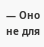— Оно не для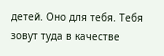детей. Оно для тебя. Тебя зовут туда в качестве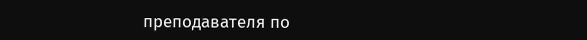преподавателя по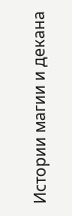Истории магии и декана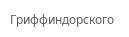Гриффиндорского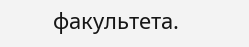факультета.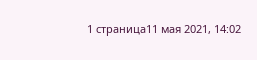1 страница11 мая 2021, 14:02